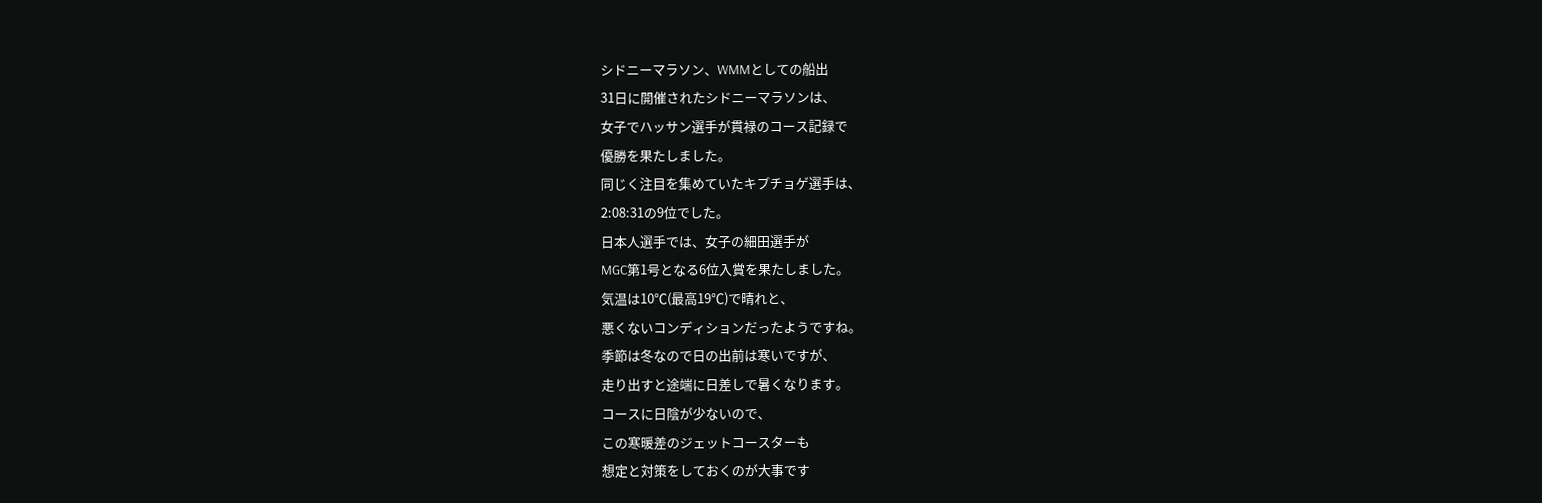シドニーマラソン、WMMとしての船出
31日に開催されたシドニーマラソンは、
女子でハッサン選手が貫禄のコース記録で
優勝を果たしました。
同じく注目を集めていたキプチョゲ選手は、
2:08:31の9位でした。
日本人選手では、女子の細田選手が
MGC第1号となる6位入賞を果たしました。
気温は10℃(最高19℃)で晴れと、
悪くないコンディションだったようですね。
季節は冬なので日の出前は寒いですが、
走り出すと途端に日差しで暑くなります。
コースに日陰が少ないので、
この寒暖差のジェットコースターも
想定と対策をしておくのが大事です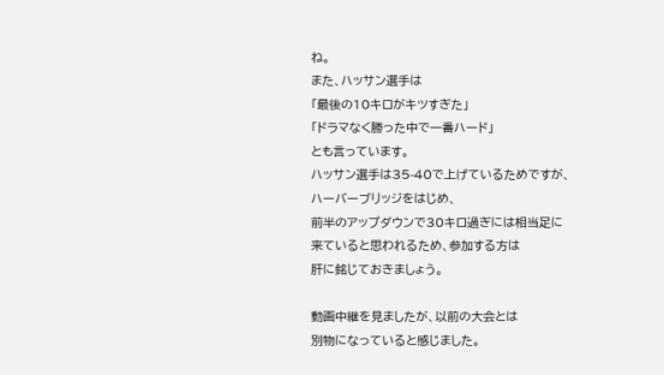ね。
また、ハッサン選手は
「最後の10キロがキツすぎた」
「ドラマなく勝った中で一番ハード」
とも言っています。
ハッサン選手は35-40で上げているためですが、
ハーバーブリッジをはじめ、
前半のアップダウンで30キロ過ぎには相当足に
来ていると思われるため、参加する方は
肝に銘じておきましょう。

動画中継を見ましたが、以前の大会とは
別物になっていると感じました。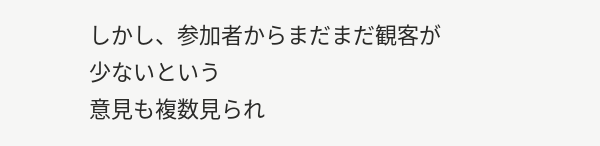しかし、参加者からまだまだ観客が少ないという
意見も複数見られ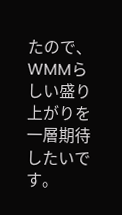たので、
WMMらしい盛り上がりを一層期待したいです。